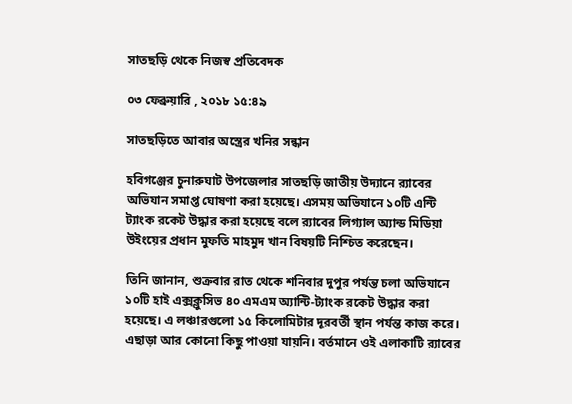সাতছড়ি থেকে নিজস্ব প্রতিবেদক

০৩ ফেব্রুয়ারি , ২০১৮ ১৫:৪৯

সাতছড়িতে আবার অস্ত্রের খনির সন্ধান

হবিগঞ্জের চুনারুঘাট উপজেলার সাতছড়ি জাতীয় উদ্যানে র‌্যাবের অভিযান সমাপ্ত ঘোষণা করা হয়েছে। এসময় অভিযানে ১০টি এন্টি ট্যাংক রকেট উদ্ধার করা হয়েছে বলে র‌্যাবের লিগ্যাল অ্যান্ড মিডিয়া উইংয়ের প্রধান মুফতি মাহমুদ খান বিষয়টি নিশ্চিত করেছেন।

তিনি জানান, শুক্রবার রাত থেকে শনিবার দুপুর পর্যন্ত চলা অভিযানে ১০টি হাই এক্সক্লুসিভ ৪০ এমএম অ্যান্টি-ট্যাংক রকেট উদ্ধার করা হয়েছে। এ লঞ্চারগুলো ১৫ কিলোমিটার দূরবর্তী স্থান পর্যন্ত কাজ করে। এছাড়া আর কোনো কিছু পাওয়া যায়নি। বর্তমানে ওই এলাকাটি র‌্যাবের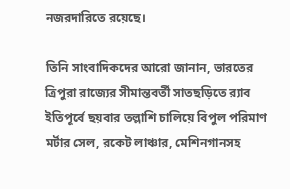নজরদারিতে রয়েছে।

তিনি সাংবাদিকদের আরো জানান, ভারতের ত্রিপুরা রাজ্যের সীমান্তবর্তী সাতছড়িতে র‍্যাব ইতিপূর্বে ছয়বার তল্লাশি চালিয়ে বিপুল পরিমাণ মর্টার সেল, রকেট লাঞ্চার, মেশিনগানসহ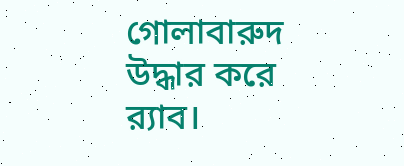গোলাবারুদ উদ্ধার করে র‍্যাব।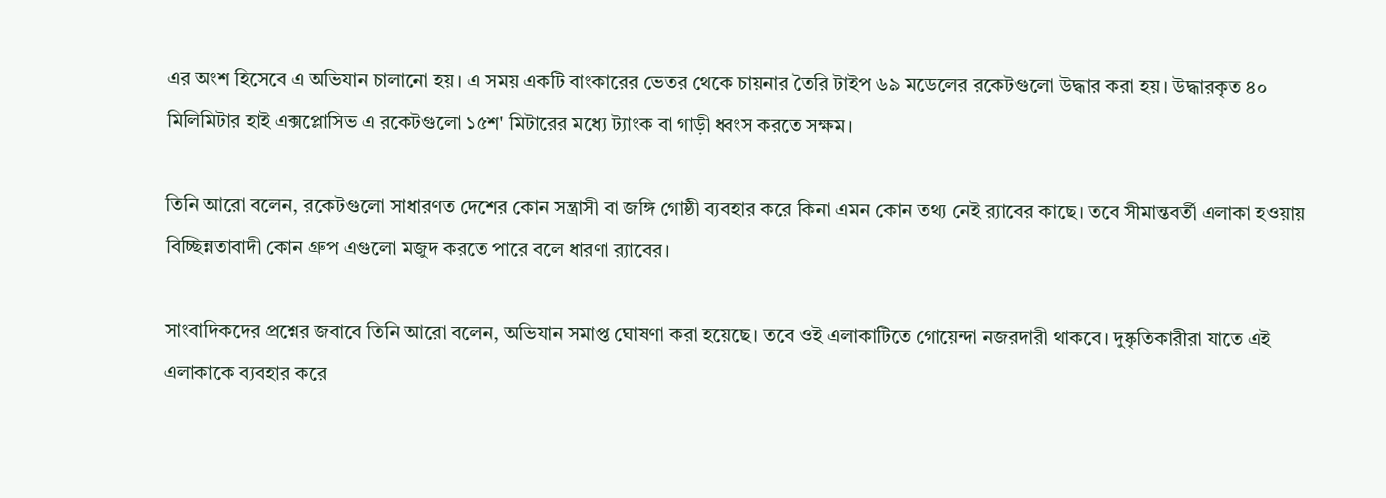এর অংশ হিসেবে এ অভিযান চালানো হয়। এ সময় একটি বাংকারের ভেতর থেকে চায়নার তৈরি টাইপ ৬৯ মডেলের রকেটগুলো উদ্ধার করা হয়। উদ্ধারকৃত ৪০ মিলিমিটার হাই এক্সপ্লোসিভ এ রকেটগুলো ১৫শ' মিটারের মধ্যে ট্যাংক বা গাড়ী ধ্বংস করতে সক্ষম।

তিনি আরো বলেন, রকেটগুলো সাধারণত দেশের কোন সন্ত্রাসী বা জঙ্গি গোষ্ঠী ব্যবহার করে কিনা এমন কোন তথ্য নেই র‍্যাবের কাছে। তবে সীমান্তবর্তী এলাকা হওয়ায় বিচ্ছিন্নতাবাদী কোন গ্রুপ এগুলো মজুদ করতে পারে বলে ধারণা র‍্যাবের।

সাংবাদিকদের প্রশ্নের জবাবে তিনি আরো বলেন, অভিযান সমাপ্ত ঘোষণা করা হয়েছে। তবে ওই এলাকাটিতে গোয়েন্দা নজরদারী থাকবে। দুষ্কৃতিকারীরা যাতে এই এলাকাকে ব্যবহার করে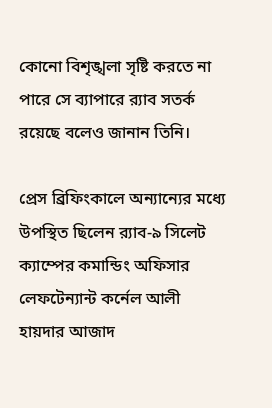কোনো বিশৃঙ্খলা সৃষ্টি করতে না পারে সে ব্যাপারে র‌্যাব সতর্ক রয়েছে বলেও জানান তিনি।

প্রেস ব্রিফিংকালে অন্যান্যের মধ্যে উপস্থিত ছিলেন র‌্যাব-৯ সিলেট ক্যাম্পের কমান্ডিং অফিসার লেফটেন্যান্ট কর্নেল আলী হায়দার আজাদ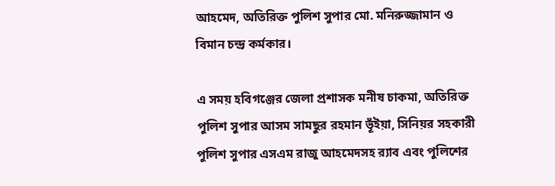আহমেদ, অতিরিক্ত পুলিশ সুপার মো. মনিরুজ্জামান ও বিমান চন্দ্র কর্মকার।

এ সময় হবিগঞ্জের জেলা প্রশাসক মনীষ চাকমা, অতিরিক্ত পুলিশ সুপার আসম সামছুর রহমান ভূঁইয়া, সিনিয়র সহকারী পুলিশ সুপার এসএম রাজু আহমেদসহ র‌্যাব এবং পুলিশের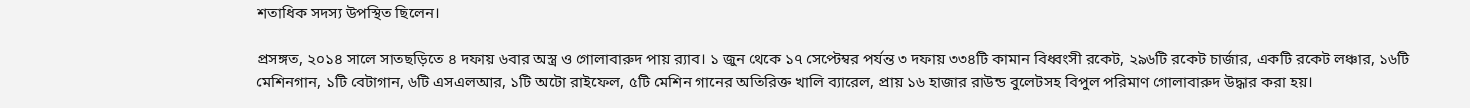শতাধিক সদস্য উপস্থিত ছিলেন।

প্রসঙ্গত, ২০১৪ সালে সাতছড়িতে ৪ দফায় ৬বার অস্ত্র ও গোলাবারুদ পায় র‌্যাব। ১ জুন থেকে ১৭ সেপ্টেম্বর পর্যন্ত ৩ দফায় ৩৩৪টি কামান বিধ্বংসী রকেট, ২৯৬টি রকেট চার্জার, একটি রকেট লঞ্চার, ১৬টি মেশিনগান, ১টি বেটাগান, ৬টি এসএলআর, ১টি অটো রাইফেল, ৫টি মেশিন গানের অতিরিক্ত খালি ব্যারেল, প্রায় ১৬ হাজার রাউন্ড বুলেটসহ বিপুল পরিমাণ গোলাবারুদ উদ্ধার করা হয়।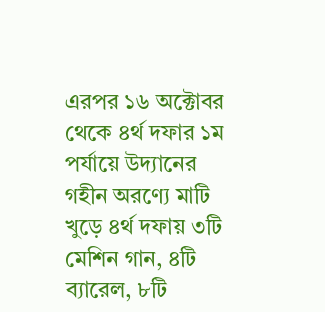এরপর ১৬ অক্টোবর থেকে ৪র্থ দফার ১ম পর্যায়ে উদ্যানের গহীন অরণ্যে মাটি খুড়ে ৪র্থ দফায় ৩টি মেশিন গান, ৪টি ব্যারেল, ৮টি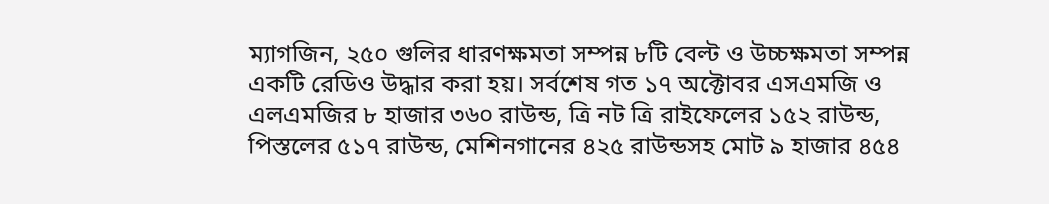ম্যাগজিন, ২৫০ গুলির ধারণক্ষমতা সম্পন্ন ৮টি বেল্ট ও উচ্চক্ষমতা সম্পন্ন একটি রেডিও উদ্ধার করা হয়। সর্বশেষ গত ১৭ অক্টোবর এসএমজি ও এলএমজির ৮ হাজার ৩৬০ রাউন্ড, ত্রি নট ত্রি রাইফেলের ১৫২ রাউন্ড, পিস্তলের ৫১৭ রাউন্ড, মেশিনগানের ৪২৫ রাউন্ডসহ মোট ৯ হাজার ৪৫৪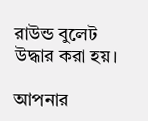রাউন্ড বুলেট উদ্ধার করা হয়।

আপনার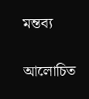মন্তব্য

আলোচিত